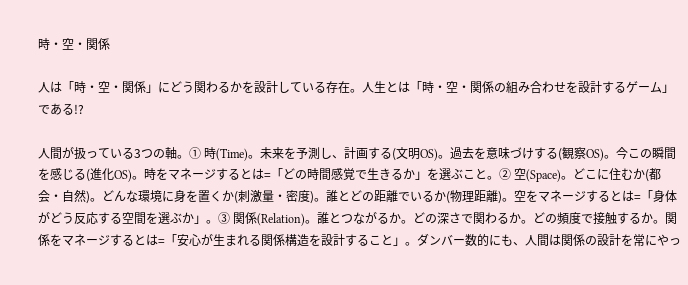時・空・関係

人は「時・空・関係」にどう関わるかを設計している存在。人生とは「時・空・関係の組み合わせを設計するゲーム」である!?

人間が扱っている3つの軸。① 時(Time)。未来を予測し、計画する(文明OS)。過去を意味づけする(観察OS)。今この瞬間を感じる(進化OS)。時をマネージするとは=「どの時間感覚で生きるか」を選ぶこと。② 空(Space)。どこに住むか(都会・自然)。どんな環境に身を置くか(刺激量・密度)。誰とどの距離でいるか(物理距離)。空をマネージするとは=「身体がどう反応する空間を選ぶか」。③ 関係(Relation)。誰とつながるか。どの深さで関わるか。どの頻度で接触するか。関係をマネージするとは=「安心が生まれる関係構造を設計すること」。ダンバー数的にも、人間は関係の設計を常にやっ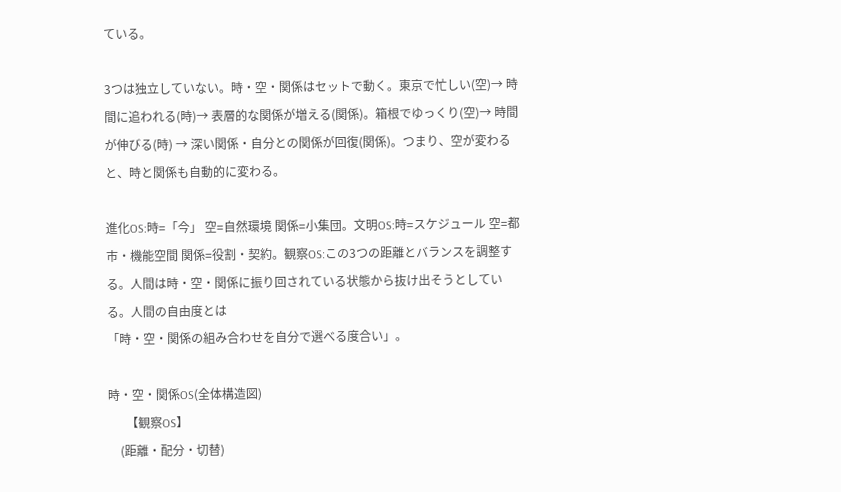ている。

3つは独立していない。時・空・関係はセットで動く。東京で忙しい(空)→ 時間に追われる(時)→ 表層的な関係が増える(関係)。箱根でゆっくり(空)→ 時間が伸びる(時) → 深い関係・自分との関係が回復(関係)。つまり、空が変わると、時と関係も自動的に変わる。

進化OS:時=「今」 空=自然環境 関係=小集団。文明OS:時=スケジュール 空=都市・機能空間 関係=役割・契約。観察OS:この3つの距離とバランスを調整する。人間は時・空・関係に振り回されている状態から抜け出そうとしている。人間の自由度とは
「時・空・関係の組み合わせを自分で選べる度合い」。

時・空・関係OS(全体構造図)
      【観察OS】
    (距離・配分・切替)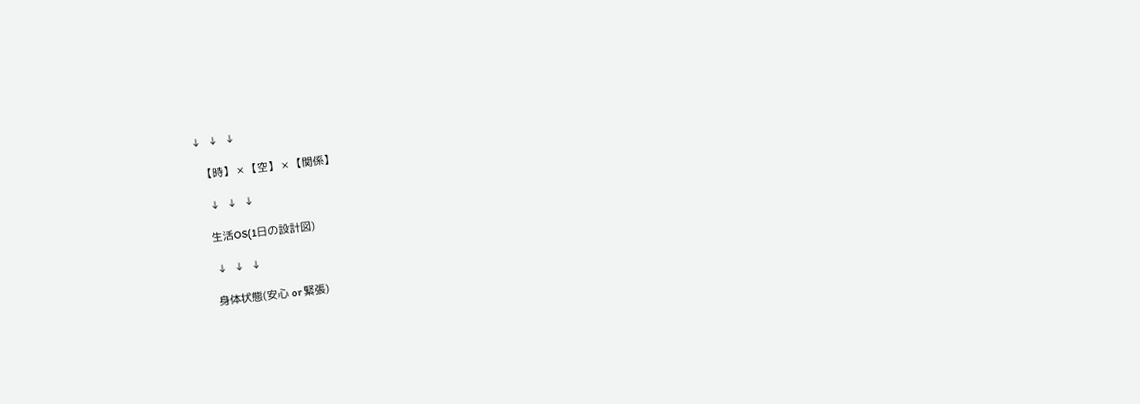↓   ↓   ↓

  【時】 × 【空】 × 【関係】

    ↓   ↓   ↓

   生活OS(1日の設計図)

    ↓   ↓   ↓

   身体状態(安心 or 緊張)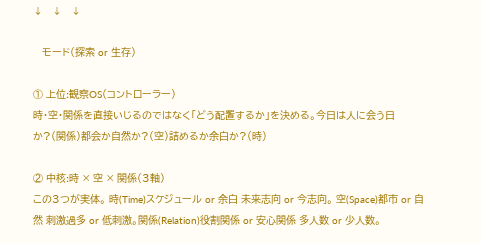↓   ↓   ↓

   モード(探索 or 生存)

① 上位:観察OS(コントローラー)
時・空・関係を直接いじるのではなく「どう配置するか」を決める。今日は人に会う日か?(関係)都会か自然か?(空)詰めるか余白か?(時)

② 中核:時 × 空 × 関係(3軸)
この3つが実体。 時(Time)スケジュール or 余白 未来志向 or 今志向。 空(Space)都市 or 自然 刺激過多 or 低刺激。関係(Relation)役割関係 or 安心関係 多人数 or 少人数。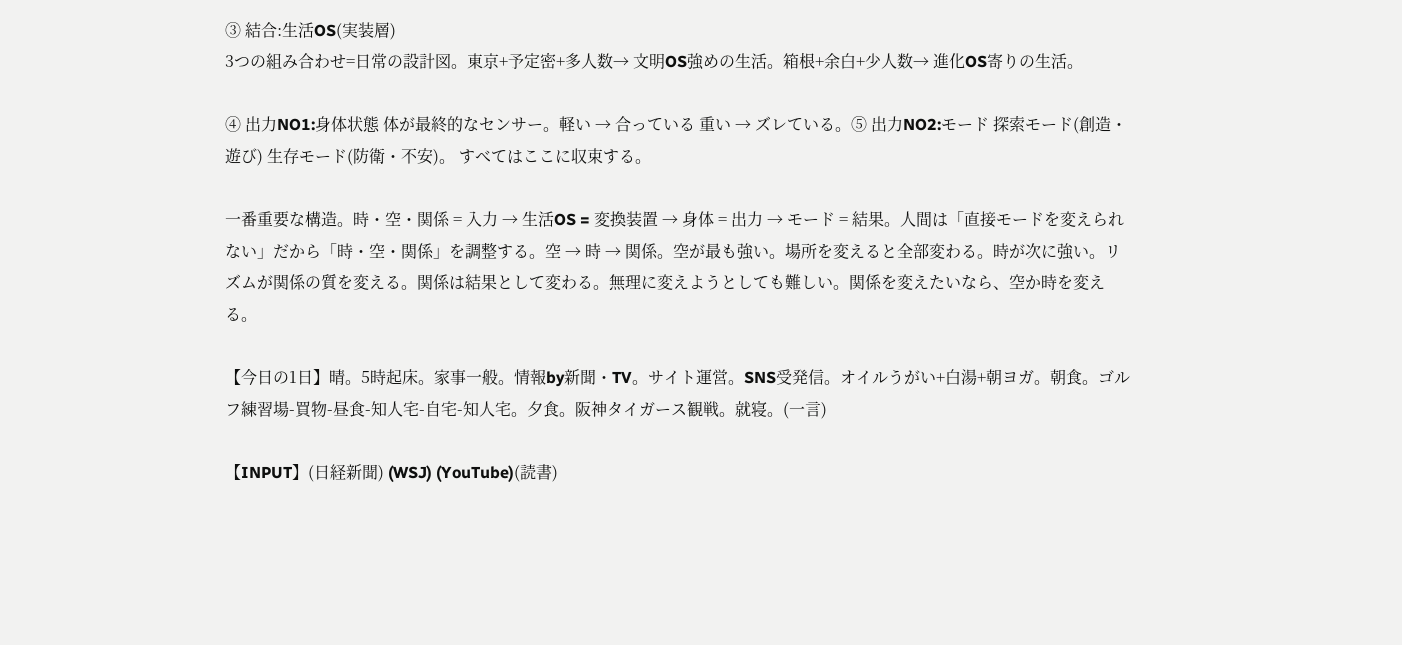③ 結合:生活OS(実装層)
3つの組み合わせ=日常の設計図。東京+予定密+多人数→ 文明OS強めの生活。箱根+余白+少人数→ 進化OS寄りの生活。

④ 出力NO1:身体状態 体が最終的なセンサー。軽い → 合っている 重い → ズレている。⑤ 出力NO2:モード 探索モード(創造・遊び) 生存モード(防衛・不安)。 すべてはここに収束する。

一番重要な構造。時・空・関係 = 入力 → 生活OS = 変換装置 → 身体 = 出力 → モード = 結果。人間は「直接モードを変えられない」だから「時・空・関係」を調整する。空 → 時 → 関係。空が最も強い。場所を変えると全部変わる。時が次に強い。リズムが関係の質を変える。関係は結果として変わる。無理に変えようとしても難しい。関係を変えたいなら、空か時を変える。

【今日の1日】晴。5時起床。家事一般。情報by新聞・TV。サイト運営。SNS受発信。オイルうがい+白湯+朝ヨガ。朝食。ゴルフ練習場-買物-昼食-知人宅-自宅-知人宅。夕食。阪神タイガース観戦。就寝。(一言)

【INPUT】(日経新聞) (WSJ) (YouTube)(読書)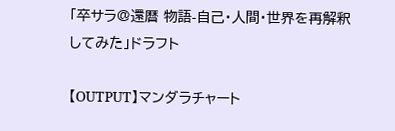「卒サラ@還暦 物語-自己・人間・世界を再解釈してみた」ドラフト

【OUTPUT】マンダラチャート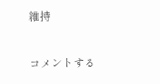維持

コメントする